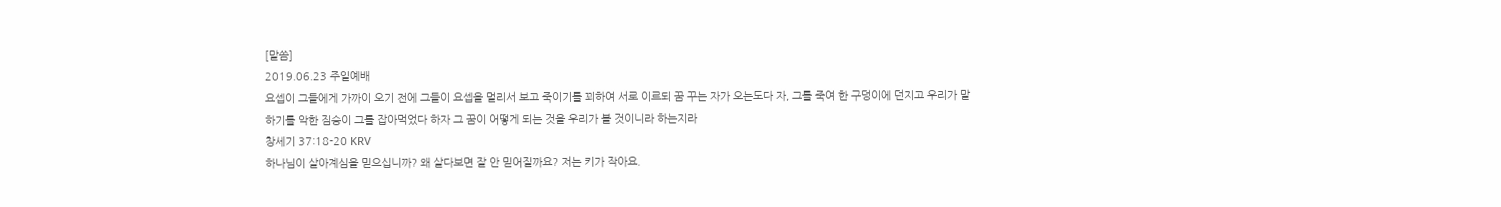[말씀]
2019.06.23 주일예배
요셉이 그들에게 가까이 오기 전에 그들이 요셉을 멀리서 보고 죽이기를 꾀하여 서로 이르되 꿈 꾸는 자가 오는도다 자, 그를 죽여 한 구덩이에 던지고 우리가 말하기를 악한 짐승이 그를 잡아먹었다 하자 그 꿈이 어떻게 되는 것을 우리가 볼 것이니라 하는지라
창세기 37:18-20 KRV
하나님이 살아계심을 믿으십니까? 왜 살다보면 잘 안 믿어질까요? 저는 키가 작아요.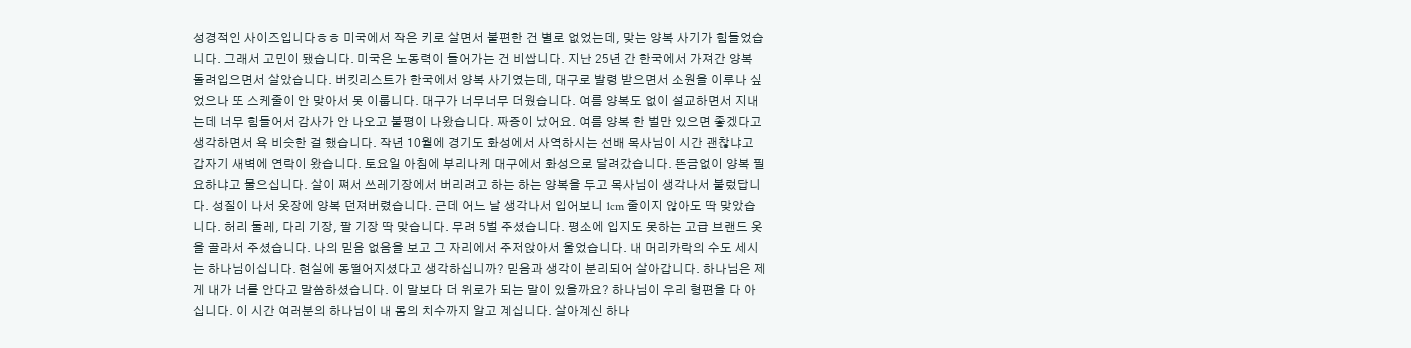성경적인 사이즈입니다ㅎㅎ 미국에서 작은 키로 살면서 불편한 건 별로 없었는데, 맞는 양복 사기가 힘들었습니다. 그래서 고민이 됐습니다. 미국은 노동력이 들어가는 건 비쌉니다. 지난 25년 간 한국에서 가져간 양복 돌려입으면서 살았습니다. 버킷리스트가 한국에서 양복 사기였는데, 대구로 발령 받으면서 소원을 이루나 싶었으나 또 스케줄이 안 맞아서 못 이룹니다. 대구가 너무너무 더웠습니다. 여름 양복도 없이 설교하면서 지내는데 너무 힘들어서 감사가 안 나오고 불평이 나왔습니다. 짜증이 났어요. 여름 양복 한 벌만 있으면 좋겠다고 생각하면서 욕 비슷한 걸 했습니다. 작년 10월에 경기도 화성에서 사역하시는 선배 목사님이 시간 괜찮냐고 갑자기 새벽에 연락이 왔습니다. 토요일 아침에 부리나케 대구에서 화성으로 달려갔습니다. 뜬금없이 양복 필요하냐고 물으십니다. 살이 쪄서 쓰레기장에서 버리려고 하는 하는 양복을 두고 목사님이 생각나서 불렀답니다. 성질이 나서 옷장에 양복 던져버렸습니다. 근데 어느 날 생각나서 입어보니 1cm 줄이지 않아도 딱 맞았습니다. 허리 둘레, 다리 기장, 팔 기장 딱 맞습니다. 무려 5벌 주셨습니다. 평소에 입지도 못하는 고급 브랜드 옷을 골라서 주셨습니다. 나의 믿음 없음을 보고 그 자리에서 주저앉아서 울었습니다. 내 머리카락의 수도 세시는 하나님이십니다. 현실에 동떨어지셨다고 생각하십니까? 믿음과 생각이 분리되어 살아갑니다. 하나님은 제게 내가 너를 안다고 말씀하셨습니다. 이 말보다 더 위로가 되는 말이 있을까요? 하나님이 우리 형편을 다 아십니다. 이 시간 여러분의 하나님이 내 몸의 치수까지 알고 계십니다. 살아계신 하나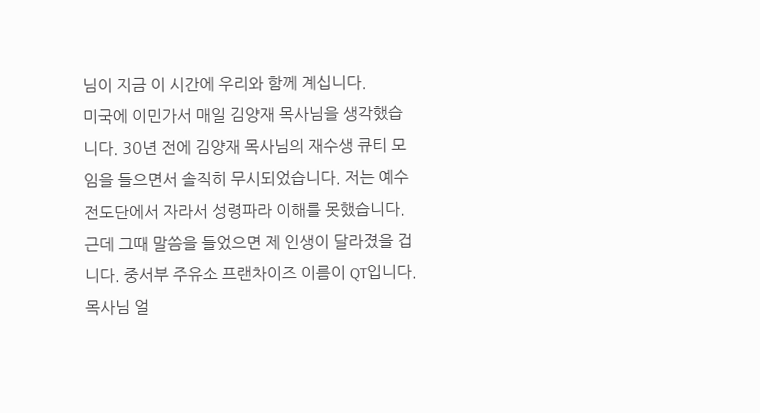님이 지금 이 시간에 우리와 함께 계십니다.
미국에 이민가서 매일 김양재 목사님을 생각했습니다. 30년 전에 김양재 목사님의 재수생 큐티 모임을 들으면서 솔직히 무시되었습니다. 저는 예수전도단에서 자라서 성령파라 이해를 못했습니다. 근데 그때 말씀을 들었으면 제 인생이 달라졌을 겁니다. 중서부 주유소 프랜차이즈 이름이 QT입니다. 목사님 얼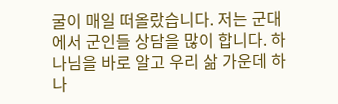굴이 매일 떠올랐습니다. 저는 군대에서 군인들 상담을 많이 합니다. 하나님을 바로 알고 우리 삶 가운데 하나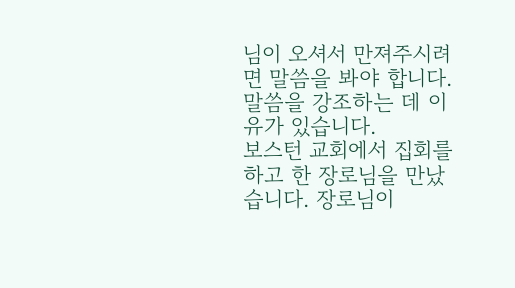님이 오셔서 만져주시려면 말씀을 봐야 합니다. 말씀을 강조하는 데 이유가 있습니다.
보스턴 교회에서 집회를 하고 한 장로님을 만났습니다. 장로님이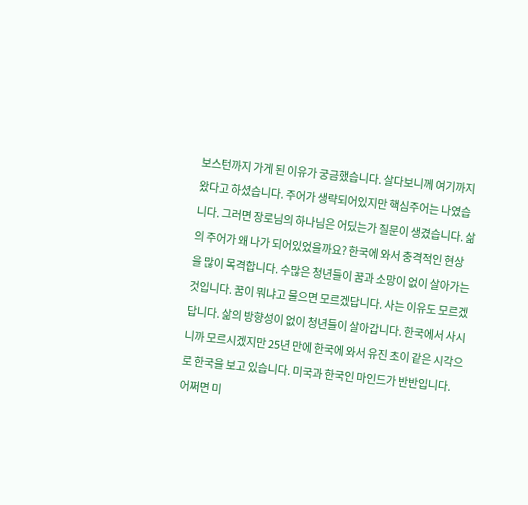보스턴까지 가게 된 이유가 궁금했습니다. 살다보니께 여기까지 왔다고 하셨습니다. 주어가 생략되어있지만 핵심주어는 나였습니다. 그러면 장로님의 하나님은 어딨는가 질문이 생겼습니다. 삶의 주어가 왜 나가 되어있었을까요? 한국에 와서 충격적인 현상을 많이 목격합니다. 수많은 청년들이 꿈과 소망이 없이 살아가는 것입니다. 꿈이 뭐냐고 물으면 모르겠답니다. 사는 이유도 모르겠답니다. 삶의 방향성이 없이 청년들이 살아갑니다. 한국에서 사시니까 모르시겠지만 25년 만에 한국에 와서 유진 초이 같은 시각으로 한국을 보고 있습니다. 미국과 한국인 마인드가 반반입니다. 어쩌면 미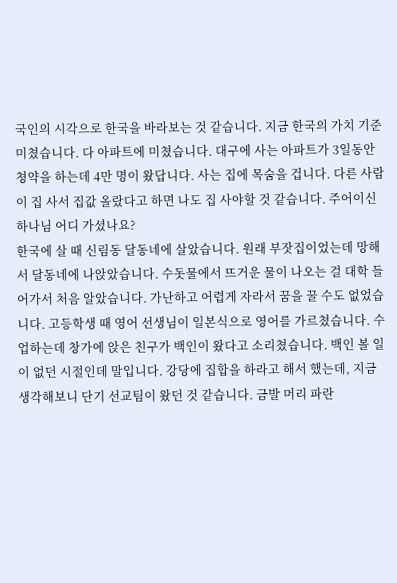국인의 시각으로 한국을 바라보는 것 같습니다. 지금 한국의 가치 기준 미쳤습니다. 다 아파트에 미쳤습니다. 대구에 사는 아파트가 3일동안 쳥약을 하는데 4만 명이 왔답니다. 사는 집에 목숨을 겁니다. 다른 사람이 집 사서 집값 올랐다고 하면 나도 집 사야할 것 같습니다. 주어이신 하나님 어디 가셨나요?
한국에 살 때 신림동 달동네에 살았습니다. 원래 부잣집이었는데 망해서 달동네에 나앉았습니다. 수돗물에서 뜨거운 물이 나오는 걸 대학 들어가서 처음 알았습니다. 가난하고 어렵게 자라서 꿈을 꿀 수도 없었습니다. 고등학생 때 영어 선생님이 일본식으로 영어를 가르쳤습니다. 수업하는데 창가에 앉은 친구가 백인이 왔다고 소리쳤습니다. 백인 볼 일이 없던 시절인데 말입니다. 강당에 집합을 하라고 해서 했는데, 지금 생각해보니 단기 선교팀이 왔던 것 같습니다. 금발 머리 파란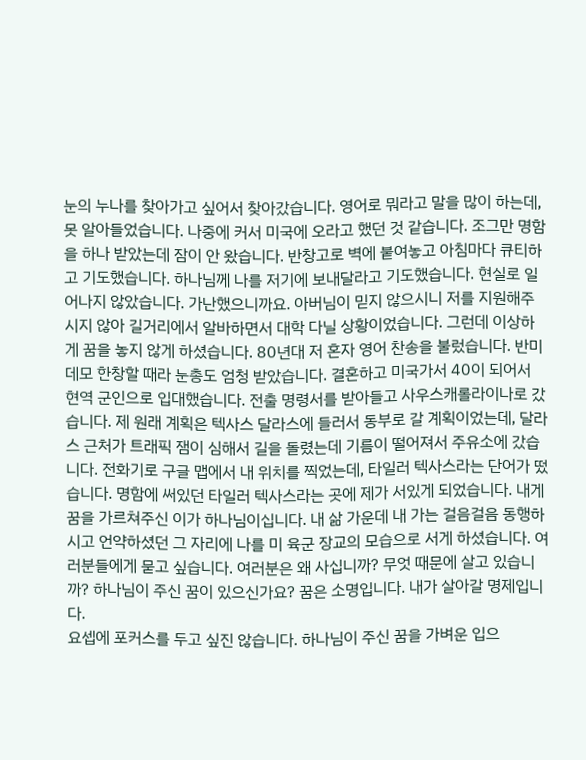눈의 누나를 찾아가고 싶어서 찾아갔습니다. 영어로 뭐라고 말을 많이 하는데, 못 알아들었습니다. 나중에 커서 미국에 오라고 했던 것 같습니다. 조그만 명함을 하나 받았는데 잠이 안 왔습니다. 반창고로 벽에 붙여놓고 아침마다 큐티하고 기도했습니다. 하나님께 나를 저기에 보내달라고 기도했습니다. 현실로 일어나지 않았습니다. 가난했으니까요. 아버님이 믿지 않으시니 저를 지원해주시지 않아 길거리에서 알바하면서 대학 다닐 상황이었습니다. 그런데 이상하게 꿈을 놓지 않게 하셨습니다. 80년대 저 혼자 영어 찬송을 불렀습니다. 반미 데모 한창할 때라 눈총도 엄청 받았습니다. 결혼하고 미국가서 40이 되어서 현역 군인으로 입대했습니다. 전출 명령서를 받아들고 사우스캐롤라이나로 갔습니다. 제 원래 계획은 텍사스 달라스에 들러서 동부로 갈 계획이었는데, 달라스 근처가 트래픽 잼이 심해서 길을 돌렸는데 기름이 떨어져서 주유소에 갔습니다. 전화기로 구글 맵에서 내 위치를 찍었는데, 타일러 텍사스라는 단어가 떴습니다. 명함에 써있던 타일러 텍사스라는 곳에 제가 서있게 되었습니다. 내게 꿈을 가르쳐주신 이가 하나님이십니다. 내 삶 가운데 내 가는 걸음걸음 동행하시고 언약하셨던 그 자리에 나를 미 육군 장교의 모습으로 서게 하셨습니다. 여러분들에게 묻고 싶습니다. 여러분은 왜 사십니까? 무엇 때문에 살고 있습니까? 하나님이 주신 꿈이 있으신가요? 꿈은 소명입니다. 내가 살아갈 명제입니다.
요셉에 포커스를 두고 싶진 않습니다. 하나님이 주신 꿈을 가벼운 입으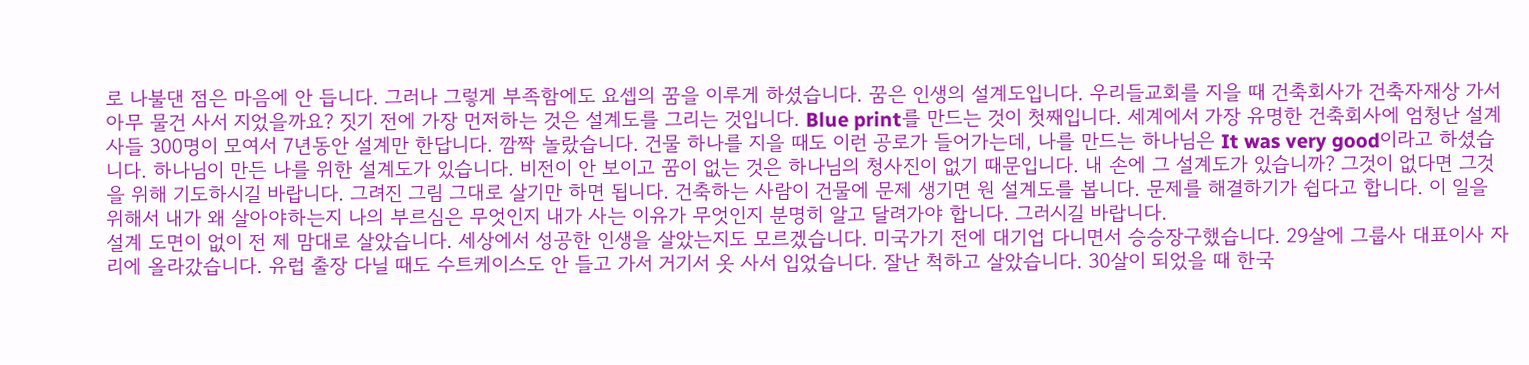로 나불댄 점은 마음에 안 듭니다. 그러나 그렇게 부족함에도 요셉의 꿈을 이루게 하셨습니다. 꿈은 인생의 설계도입니다. 우리들교회를 지을 때 건축회사가 건축자재상 가서 아무 물건 사서 지었을까요? 짓기 전에 가장 먼저하는 것은 설계도를 그리는 것입니다. Blue print를 만드는 것이 첫째입니다. 세계에서 가장 유명한 건축회사에 엄청난 설계사들 300명이 모여서 7년동안 설계만 한답니다. 깜짝 놀랐습니다. 건물 하나를 지을 때도 이런 공로가 들어가는데, 나를 만드는 하나님은 It was very good이라고 하셨습니다. 하나님이 만든 나를 위한 설계도가 있습니다. 비전이 안 보이고 꿈이 없는 것은 하나님의 청사진이 없기 때문입니다. 내 손에 그 설계도가 있습니까? 그것이 없다면 그것을 위해 기도하시길 바랍니다. 그려진 그림 그대로 살기만 하면 됩니다. 건축하는 사람이 건물에 문제 생기면 원 설계도를 봅니다. 문제를 해결하기가 쉽다고 합니다. 이 일을 위해서 내가 왜 살아야하는지 나의 부르심은 무엇인지 내가 사는 이유가 무엇인지 분명히 알고 달려가야 합니다. 그러시길 바랍니다.
설계 도면이 없이 전 제 맘대로 살았습니다. 세상에서 성공한 인생을 살았는지도 모르겠습니다. 미국가기 전에 대기업 다니면서 승승장구했습니다. 29살에 그룹사 대표이사 자리에 올라갔습니다. 유럽 출장 다닐 때도 수트케이스도 안 들고 가서 거기서 옷 사서 입었습니다. 잘난 척하고 살았습니다. 30살이 되었을 때 한국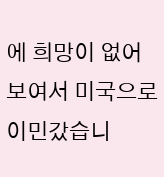에 희망이 없어보여서 미국으로 이민갔습니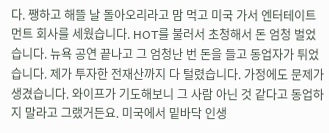다. 쨍하고 해뜰 날 돌아오리라고 맘 먹고 미국 가서 엔터테이트먼트 회사를 세웠습니다. HOT를 불러서 초청해서 돈 엄청 벌었습니다. 뉴욕 공연 끝나고 그 엄청난 번 돈을 들고 동업자가 튀었습니다. 제가 투자한 전재산까지 다 털렸습니다. 가정에도 문제가 생겼습니다. 와이프가 기도해보니 그 사람 아닌 것 같다고 동업하지 말라고 그랬거든요. 미국에서 밑바닥 인생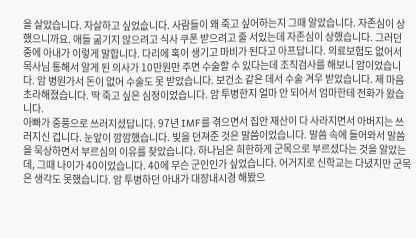을 살았습니다. 자살하고 싶었슶니다. 사람들이 왜 죽고 싶어하는지 그때 알았습니다. 자존심이 상했으니까요. 애들 굶기지 않으려고 식사 쿠폰 받으려고 줄 서있는데 자존심이 상했습니다. 그러던 중에 아내가 이렇게 말합니다. 다리에 혹이 생기고 마비가 된다고 아프답니다. 의료보험도 없어서 목사님 통해서 알게 된 의사가 10만원만 주면 수술할 수 있다는데 조직검사를 해보니 암이었습니다. 암 병원가서 돈이 없어 수술도 못 받았습니다. 보건소 같은 데서 수술 겨우 받았습니다. 제 마음 초라해졌습니다. 딱 죽고 싶은 심정이었습니다. 암 투병한지 얼마 안 되어서 엄마한테 전화가 왔습니다.
아빠가 중풍으로 쓰러지셨답니다. 97년 IMF를 겪으면서 집안 재산이 다 사라지면서 아버지는 쓰러지신 겁니다. 눈앞이 깜깜했습니다. 빛을 던져준 것은 말씀이었습니다. 말씀 속에 들어와서 말씀을 묵상하면서 부르심의 이유를 찾았습니다. 하나님은 희한하게 군목으로 부르셨다는 것을 알았는데, 그때 나이가 40이었습니다. 40에 무슨 군인인가 싶었습니다. 어거지로 신학교는 다녔지만 군목은 생각도 못했습니다. 암 투병하던 아내가 대장내시경 해봤으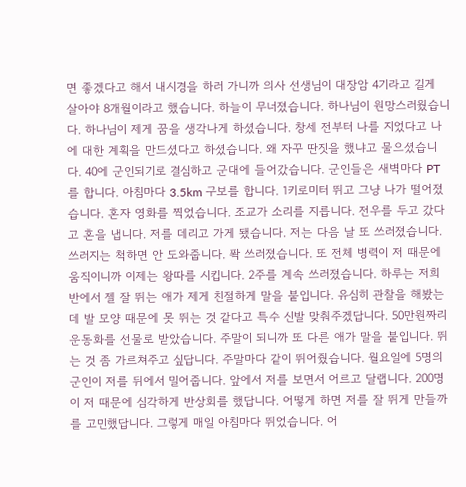면 좋겠다고 해서 내시경을 하러 가니까 의사 선생님이 대장암 4기라고 길게 살아야 8개월이라고 했습니다. 하늘이 무너졌습니다. 하나님이 원망스러웠습니다. 하나님이 제게 꿈을 생각나게 하셨습니다. 창세 전부터 나를 지었다고 나에 대한 계획을 만드셨다고 하셨습니다. 왜 자꾸 딴짓을 했냐고 물으셨습니다. 40에 군인되기로 결심하고 군대에 들어갔습니다. 군인들은 새벽마다 PT를 합니다. 아침마다 3.5km 구보를 합니다. 1키로미터 뛰고 그냥 나가 떨어졌습니다. 혼자 영화를 찍었습니다. 조교가 소리를 지릅니다. 전우를 두고 갔다고 혼을 냅니다. 저를 데리고 가게 됐습니다. 저는 다음 날 또 쓰러졌습니다. 쓰러지는 척하면 안 도와줍니다. 퐉 쓰러졌습니다. 또 전체 병력이 저 때문에 움직이니까 이제는 왕따를 시킵니다. 2주를 계속 쓰러졌습니다. 하루는 저희 반에서 젤 잘 뛰는 애가 제게 친절하게 말을 붙입니다. 유심히 관찰을 해봤는데 발 모양 때문에 못 뛰는 것 같다고 특수 신발 맞춰주겠답니다. 50만원짜리 운동화를 선물로 받았습니다. 주말이 되니까 또 다른 애가 말을 붙입니다. 뛰는 것 좀 가르쳐주고 싶답니다. 주말마다 같이 뛰어줬습니다. 월요일에 5명의 군인이 저를 뒤에서 밀어줍니다. 앞에서 저를 보면서 어르고 달랩니다. 200명이 저 때문에 심각하게 반상회를 했답니다. 어떻게 하면 저를 잘 뛰게 만들까를 고민했답니다. 그렇게 매일 아침마다 뛰었습니다. 어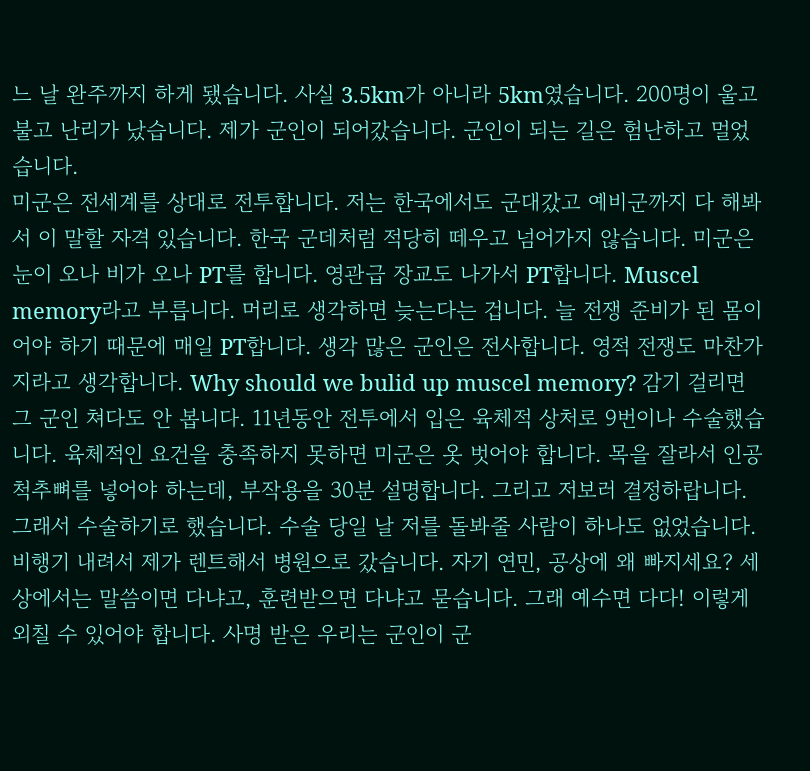느 날 완주까지 하게 됐습니다. 사실 3.5km가 아니라 5km였습니다. 200명이 울고 불고 난리가 났습니다. 제가 군인이 되어갔습니다. 군인이 되는 길은 험난하고 멀었습니다.
미군은 전세계를 상대로 전투합니다. 저는 한국에서도 군대갔고 예비군까지 다 해봐서 이 말할 자격 있습니다. 한국 군데처럼 적당히 떼우고 넘어가지 않습니다. 미군은 눈이 오나 비가 오나 PT를 합니다. 영관급 장교도 나가서 PT합니다. Muscel memory라고 부릅니다. 머리로 생각하면 늦는다는 겁니다. 늘 전쟁 준비가 된 몸이어야 하기 때문에 매일 PT합니다. 생각 많은 군인은 전사합니다. 영적 전쟁도 마찬가지라고 생각합니다. Why should we bulid up muscel memory? 감기 걸리면 그 군인 쳐다도 안 봅니다. 11년동안 전투에서 입은 육체적 상처로 9번이나 수술했습니다. 육체적인 요건을 충족하지 못하면 미군은 옷 벗어야 합니다. 목을 잘라서 인공 척추뼈를 넣어야 하는데, 부작용을 30분 설명합니다. 그리고 저보러 결정하랍니다. 그래서 수술하기로 했습니다. 수술 당일 날 저를 돌봐줄 사람이 하나도 없었습니다. 비행기 내려서 제가 렌트해서 병원으로 갔습니다. 자기 연민, 공상에 왜 빠지세요? 세상에서는 말씀이면 다냐고, 훈련받으면 다냐고 묻습니다. 그래 예수면 다다! 이렇게 외칠 수 있어야 합니다. 사명 받은 우리는 군인이 군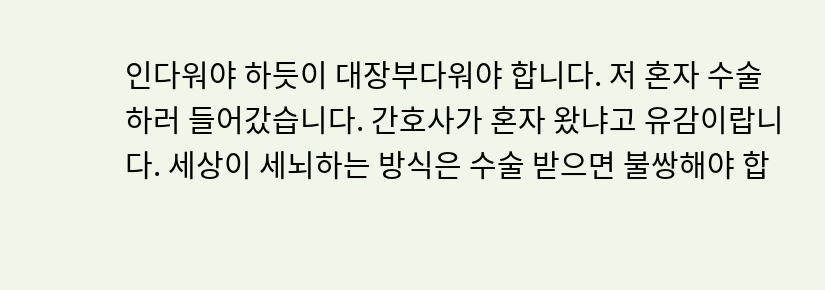인다워야 하듯이 대장부다워야 합니다. 저 혼자 수술하러 들어갔습니다. 간호사가 혼자 왔냐고 유감이랍니다. 세상이 세뇌하는 방식은 수술 받으면 불쌍해야 합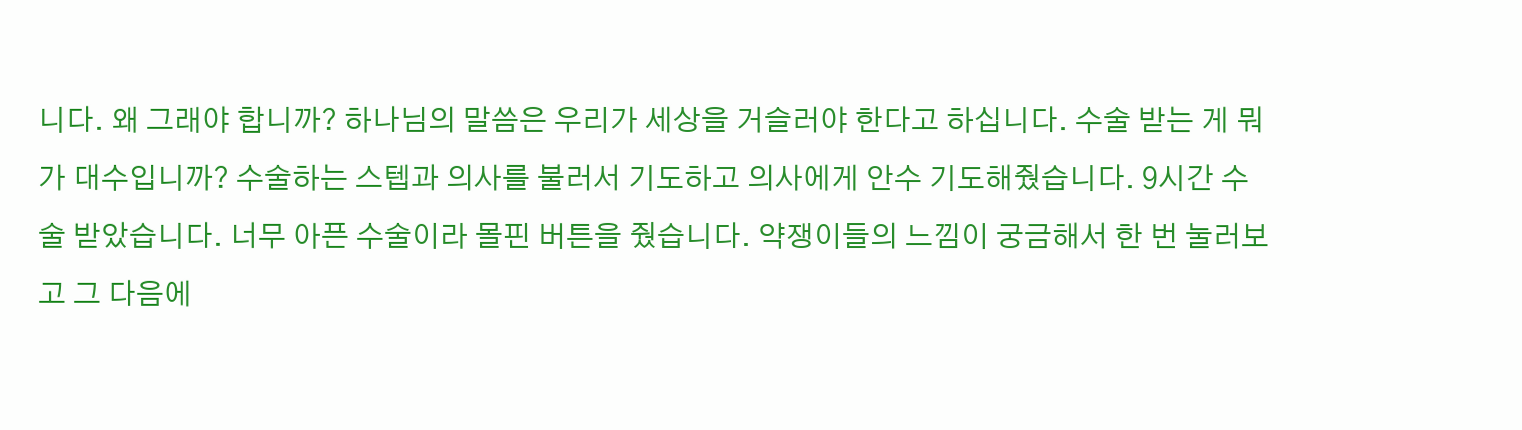니다. 왜 그래야 합니까? 하나님의 말씀은 우리가 세상을 거슬러야 한다고 하십니다. 수술 받는 게 뭐가 대수입니까? 수술하는 스텝과 의사를 불러서 기도하고 의사에게 안수 기도해줬습니다. 9시간 수술 받았습니다. 너무 아픈 수술이라 몰핀 버튼을 줬습니다. 약쟁이들의 느낌이 궁금해서 한 번 눌러보고 그 다음에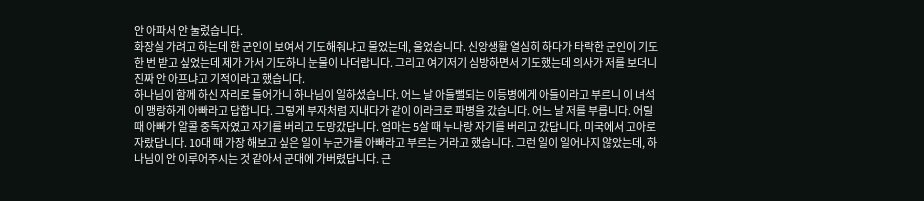안 아파서 안 눌렀습니다.
화장실 가려고 하는데 한 군인이 보여서 기도해줘냐고 물었는데, 울었습니다. 신앙생활 열심히 하다가 타락한 군인이 기도 한 번 받고 싶었는데 제가 가서 기도하니 눈물이 나더랍니다. 그리고 여기저기 심방하면서 기도했는데 의사가 저를 보더니 진짜 안 아프냐고 기적이라고 했습니다.
하나님이 함께 하신 자리로 들어가니 하나님이 일하셨습니다. 어느 날 아들뻘되는 이등병에게 아들이라고 부르니 이 녀석이 맹랑하게 아빠라고 답합니다. 그렇게 부자처럼 지내다가 같이 이라크로 파병을 갔습니다. 어느 날 저를 부릅니다. 어릴 때 아빠가 알콜 중독자였고 자기를 버리고 도망갔답니다. 엄마는 5살 때 누나랑 자기를 버리고 갔답니다. 미국에서 고아로 자랐답니다. 10대 때 가장 해보고 싶은 일이 누군가를 아빠라고 부르는 거라고 했습니다. 그런 일이 일어나지 않았는데, 하나님이 안 이루어주시는 것 같아서 군대에 가버렸답니다. 근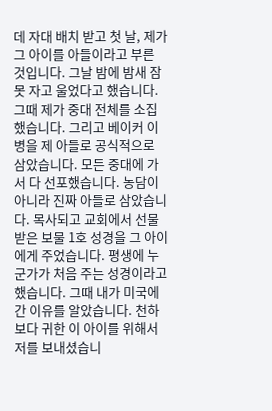데 자대 배치 받고 첫 날, 제가 그 아이를 아들이라고 부른 것입니다. 그날 밤에 밤새 잠 못 자고 울었다고 했습니다. 그때 제가 중대 전체를 소집했습니다. 그리고 베이커 이병을 제 아들로 공식적으로 삼았습니다. 모든 중대에 가서 다 선포했습니다. 농담이 아니라 진짜 아들로 삼았습니다. 목사되고 교회에서 선물 받은 보물 1호 성경을 그 아이에게 주었습니다. 평생에 누군가가 처음 주는 성경이라고 했습니다. 그때 내가 미국에 간 이유를 알았습니다. 천하보다 귀한 이 아이를 위해서 저를 보내셨습니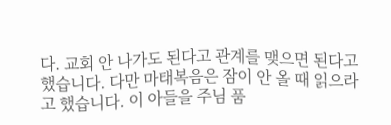다. 교회 안 나가도 된다고 관계를 맺으면 된다고 했습니다. 다만 마태복음은 잠이 안 올 때 읽으라고 했습니다. 이 아들을 주님 품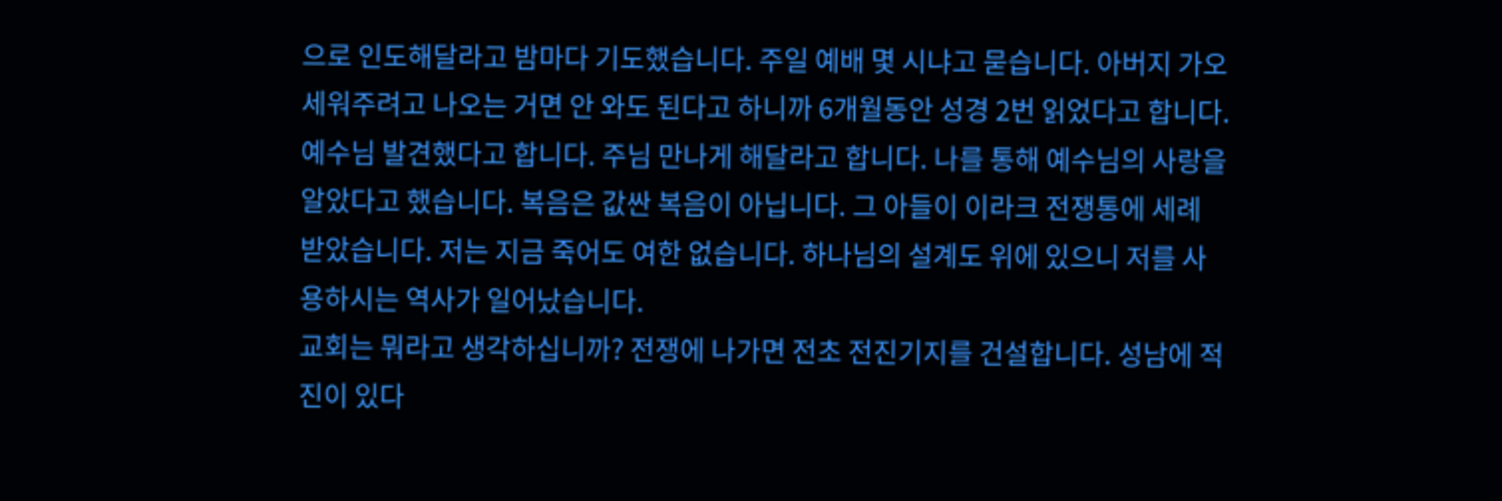으로 인도해달라고 밤마다 기도했습니다. 주일 예배 몇 시냐고 묻습니다. 아버지 가오 세워주려고 나오는 거면 안 와도 된다고 하니까 6개월동안 성경 2번 읽었다고 합니다. 예수님 발견했다고 합니다. 주님 만나게 해달라고 합니다. 나를 통해 예수님의 사랑을 알았다고 했습니다. 복음은 값싼 복음이 아닙니다. 그 아들이 이라크 전쟁통에 세례 받았습니다. 저는 지금 죽어도 여한 없습니다. 하나님의 설계도 위에 있으니 저를 사용하시는 역사가 일어났습니다.
교회는 뭐라고 생각하십니까? 전쟁에 나가면 전초 전진기지를 건설합니다. 성남에 적진이 있다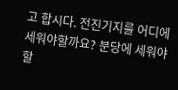고 합시다. 전진기지를 어디에 세워야할까요? 분당에 세워야 할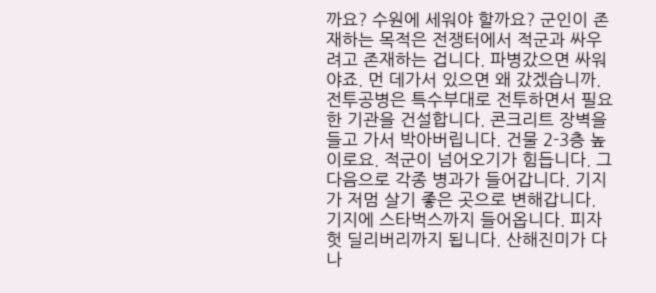까요? 수원에 세워야 할까요? 군인이 존재하는 목적은 전쟁터에서 적군과 싸우려고 존재하는 겁니다. 파병갔으면 싸워야죠. 먼 데가서 있으면 왜 갔겠습니까. 전투공병은 특수부대로 전투하면서 필요한 기관을 건설합니다. 콘크리트 장벽을 들고 가서 박아버립니다. 건물 2-3층 높이로요. 적군이 넘어오기가 힘듭니다. 그 다음으로 각종 병과가 들어갑니다. 기지가 저멈 살기 좋은 곳으로 변해갑니다. 기지에 스타벅스까지 들어옵니다. 피자헛 딜리버리까지 됩니다. 산해진미가 다 나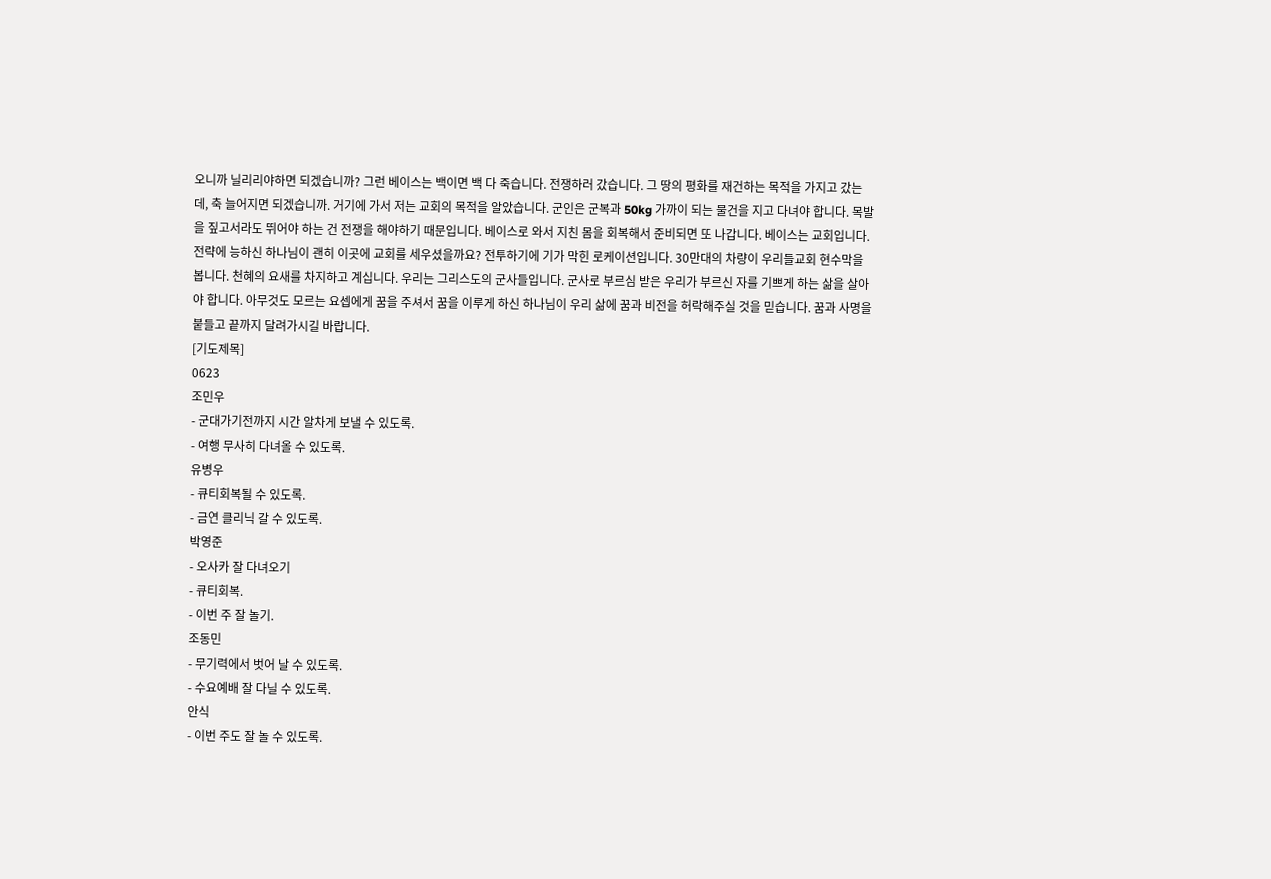오니까 닐리리야하면 되겠습니까? 그런 베이스는 백이면 백 다 죽습니다. 전쟁하러 갔습니다. 그 땅의 평화를 재건하는 목적을 가지고 갔는데, 축 늘어지면 되겠습니까. 거기에 가서 저는 교회의 목적을 알았습니다. 군인은 군복과 50kg 가까이 되는 물건을 지고 다녀야 합니다. 목발을 짚고서라도 뛰어야 하는 건 전쟁을 해야하기 때문입니다. 베이스로 와서 지친 몸을 회복해서 준비되면 또 나갑니다. 베이스는 교회입니다. 전략에 능하신 하나님이 괜히 이곳에 교회를 세우셨을까요? 전투하기에 기가 막힌 로케이션입니다. 30만대의 차량이 우리들교회 현수막을 봅니다. 천혜의 요새를 차지하고 계십니다. 우리는 그리스도의 군사들입니다. 군사로 부르심 받은 우리가 부르신 자를 기쁘게 하는 삶을 살아야 합니다. 아무것도 모르는 요셉에게 꿈을 주셔서 꿈을 이루게 하신 하나님이 우리 삶에 꿈과 비전을 허락해주실 것을 믿습니다. 꿈과 사명을 붙들고 끝까지 달려가시길 바랍니다.
[기도제목]
0623
조민우
- 군대가기전까지 시간 알차게 보낼 수 있도록.
- 여행 무사히 다녀올 수 있도록.
유병우
- 큐티회복될 수 있도록.
- 금연 클리닉 갈 수 있도록.
박영준
- 오사카 잘 다녀오기
- 큐티회복.
- 이번 주 잘 놀기.
조동민
- 무기력에서 벗어 날 수 있도록.
- 수요예배 잘 다닐 수 있도록.
안식
- 이번 주도 잘 놀 수 있도록.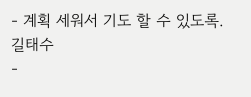- 계획 세워서 기도 할 수 있도록.
길태수
-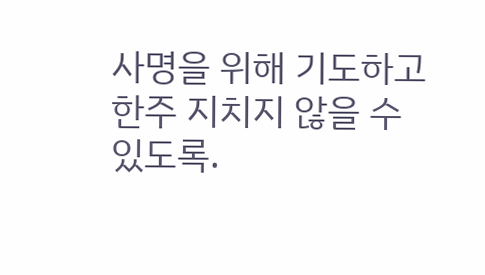사명을 위해 기도하고 한주 지치지 않을 수 있도록.